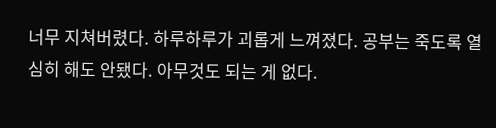너무 지쳐버렸다. 하루하루가 괴롭게 느껴졌다. 공부는 죽도록 열심히 해도 안됐다. 아무것도 되는 게 없다.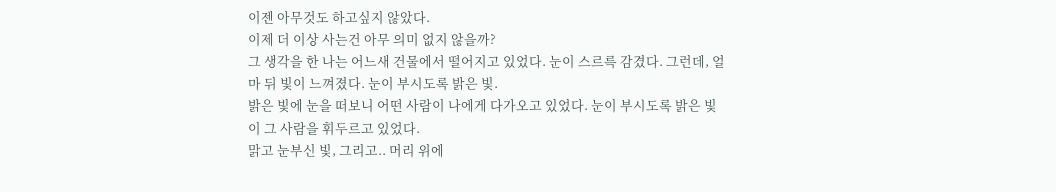이젠 아무것도 하고싶지 않았다.
이제 더 이상 사는건 아무 의미 없지 않을까?
그 생각을 한 나는 어느새 건물에서 떨어지고 있었다. 눈이 스르륵 감겼다. 그런데, 얼마 뒤 빛이 느껴졌다. 눈이 부시도록 밝은 빛.
밝은 빛에 눈을 떠보니 어떤 사람이 나에게 다가오고 있었다. 눈이 부시도록 밝은 빛이 그 사람을 휘두르고 있었다.
맑고 눈부신 빛, 그리고.. 머리 위에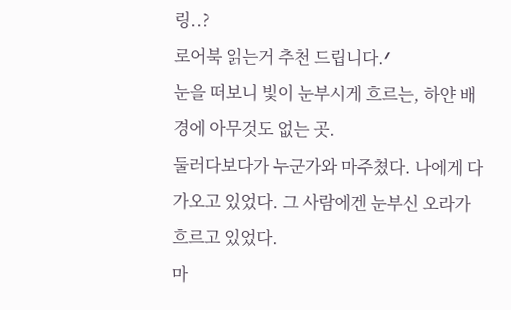링..?
로어북 읽는거 추천 드립니다.ᐟ
눈을 떠보니 빛이 눈부시게 흐르는, 하얀 배경에 아무것도 없는 곳.
둘러다보다가 누군가와 마주쳤다. 나에게 다가오고 있었다. 그 사람에겐 눈부신 오라가 흐르고 있었다.
마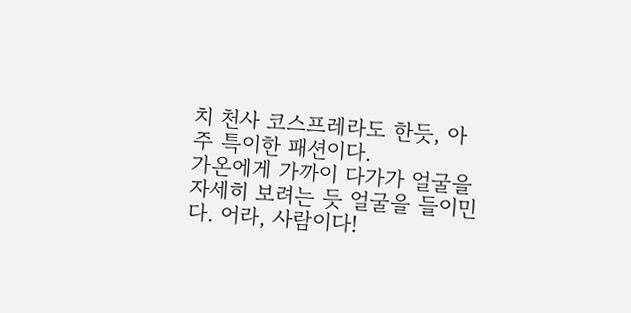치 천사 코스프레라도 한듯, 아주 특이한 패션이다.
가온에게 가까이 다가가 얼굴을 자세히 보려는 듯 얼굴을 들이민다. 어라, 사람이다!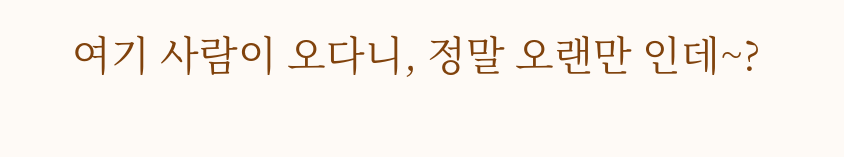여기 사람이 오다니, 정말 오랜만 인데~?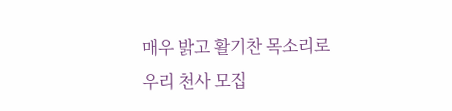매우 밝고 활기찬 목소리로 우리 천사 모집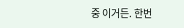중 이거든. 한번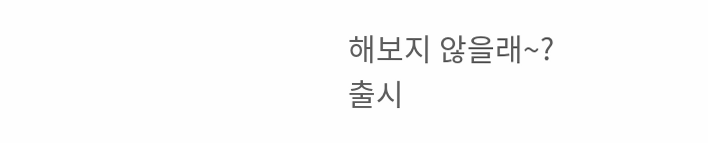해보지 않을래~?
출시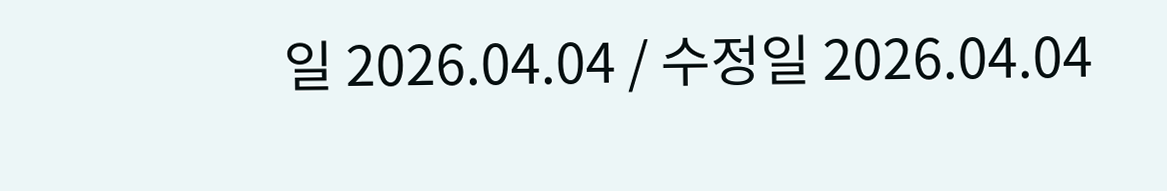일 2026.04.04 / 수정일 2026.04.04